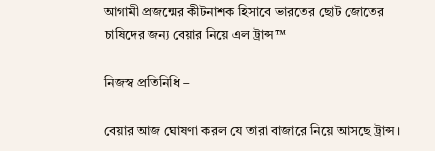আগামী প্রজন্মের কীটনাশক হিসাবে ভারতের ছোট জোতের চাষিদের জন্য বেয়ার নিয়ে এল ট্রান্স™

নিজস্ব প্রতিনিধি –

বেয়ার আজ ঘোষণা করল যে তারা বাজারে নিয়ে আসছে ট্রান্স।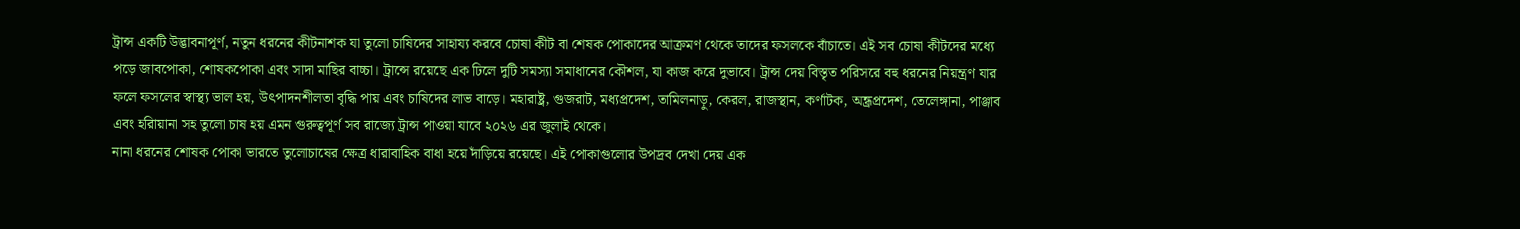ট্রান্স একটি উদ্ভাবনাপূর্ণ, নতুন ধরনের কীটনাশক যা তুলো চাষিদের সাহায্য করবে চোষা কীট বা শেষক পোকাদের আক্রমণ থেকে তাদের ফসলকে বাঁচাতে। এই সব চোষা কীটদের মধ্যে পড়ে জাবপোকা, শোষকপোকা এবং সাদা মাছির বাচ্চা। ট্রান্সে রয়েছে এক ঢিলে দুটি সমস্যা সমাধানের কৌশল, যা কাজ করে দুভাবে। ট্রান্স দেয় বিস্তৃত পরিসরে বহু ধরনের নিয়ন্ত্রণ যার ফলে ফসলের স্বাস্থ্য ভাল হয়, উৎপাদনশীলতা বৃদ্ধি পায় এবং চাষিদের লাভ বাড়ে। মহারাষ্ট্র, গুজরাট, মধ্যপ্রদেশ, তামিলনাড়ু, কেরল, রাজস্থান, কর্ণাটক, অন্ধ্রপ্রদেশ, তেলেঙ্গানা, পাঞ্জাব এবং হরিায়ানা সহ তুলো চাষ হয় এমন গুরুত্বপূর্ণ সব রাজ্যে ট্রান্স পাওয়া যাবে ২০২৬ এর জুলাই থেকে।
নানা ধরনের শোষক পোকা ভারতে তুলোচাষের ক্ষেত্র ধারাবাহিক বাধা হয়ে দাঁড়িয়ে রয়েছে। এই পোকাগুলোর উপদ্রব দেখা দেয় এক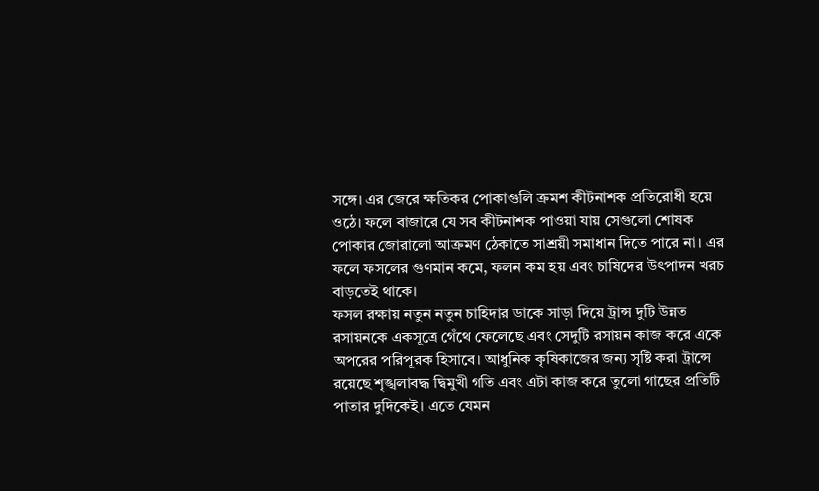সঙ্গে। এর জেরে ক্ষতিকর পোকাগুলি ক্রমশ কীটনাশক প্রতিরোধী হয়ে ওঠে। ফলে বাজারে যে সব কীটনাশক পাওয়া যায় সেগুলো শোষক পোকার জোরালো আক্রমণ ঠেকাতে সাশ্রয়ী সমাধান দিতে পারে না। এর ফলে ফসলের গুণমান কমে, ফলন কম হয় এবং চাষিদের উৎপাদন খরচ বাড়তেই থাকে।
ফসল রক্ষায় নতুন নতুন চাহিদার ডাকে সাড়া দিয়ে ট্রান্স দুটি উন্নত রসায়নকে একসূত্রে গেঁথে ফেলেছে এবং সেদুটি রসায়ন কাজ করে একে অপরের পরিপূরক হিসাবে। আধুনিক কৃষিকাজের জন্য সৃষ্টি করা ট্রান্সে রয়েছে শৃঙ্খলাবদ্ধ দ্বিমুখী গতি এবং এটা কাজ করে তুলো গাছের প্রতিটি পাতার দুদিকেই। এতে যেমন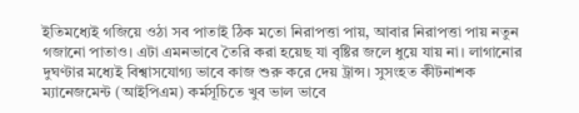ইতিমধ্যেই গজিয়ে ওঠা সব পাতাই ঠিক মতো নিরাপত্তা পায়, আবার নিরাপত্তা পায় নতুন গজানো পাতাও। এটা এমনভাবে তৈরি করা হয়েছ যা বৃষ্টির জলে ধুয়ে যায় না। লাগানোর দুঘণ্টার মধ্যেই বিশ্বাসযোগ্য ভাবে কাজ শুরু করে দেয় ট্রান্স। সুসংহত কীটনাশক ম্যানেজমেন্ট (আইপিএম) কর্মসূচিতে খুব ভাল ভাবে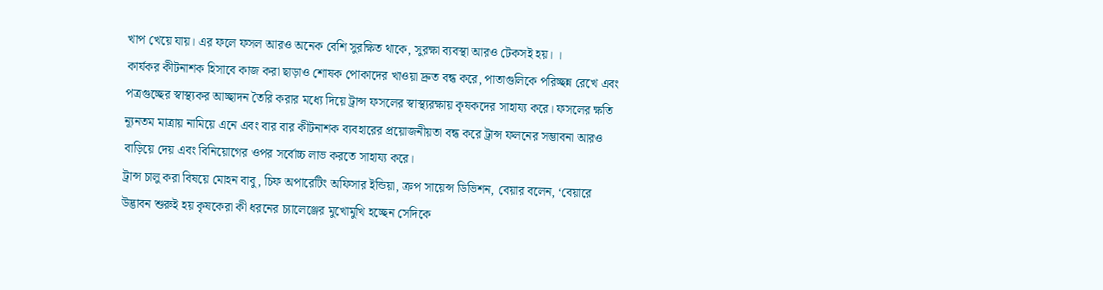খাপ খেয়ে যায়। এর ফলে ফসল আরও অনেক বেশি সুরক্ষিত থাকে, সুরক্ষা ব্যবস্থা আরও টেকসই হয়। ।
কার্যকর কীটনাশক হিসাবে কাজ করা ছাড়াও শোষক পোকাদের খাওয়া দ্রুত বন্ধ করে, পাতাগুলিকে পরিচ্ছন্ন রেখে এবং পত্রগুচ্ছের স্বাস্থ্যকর আচ্ছাদন তৈরি করার মধ্যে দিয়ে ট্রান্স ফসলের স্বাস্থ্যরক্ষায় কৃষকদের সাহায্য করে। ফসলের ক্ষতি ন্যূনতম মাত্রায় নামিয়ে এনে এবং বার বার কীটনাশক ব্যবহারের প্রয়োজনীয়তা বন্ধ করে ট্রান্স ফলনের সম্ভাবনা আরও বাড়িয়ে দেয় এবং বিনিয়োগের ওপর সর্বোচ্চ লাভ করতে সাহায্য করে।
ট্রান্স চালু করা বিষয়ে মোহন বাবু, চিফ অপারেটিং অফিসার ইন্ডিয়া, ক্রপ সায়েন্স ডিভিশন, বেয়ার বলেন, ‘বেয়ারে উদ্ভাবন শুরুই হয় কৃষকেরা কী ধরনের চ্যালেঞ্জের মুখোমুখি হচ্ছেন সেদিকে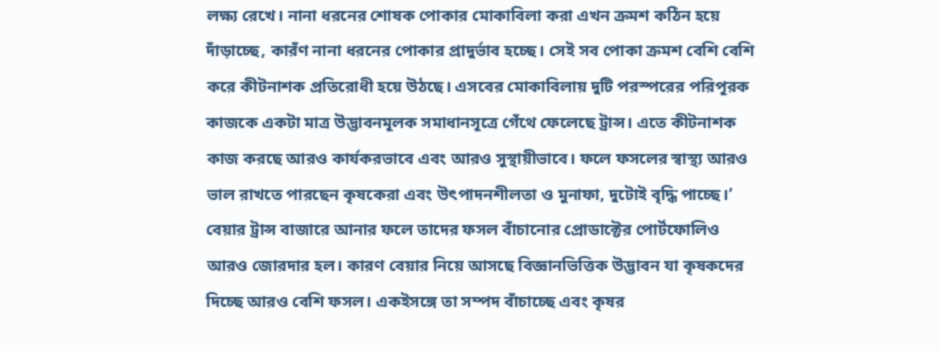লক্ষ্য রেখে। নানা ধরনের শোষক পোকার মোকাবিলা করা এখন ক্রমশ কঠিন হয়ে দাঁড়াচ্ছে, কারঁণ নানা ধরনের পোকার প্রাদুর্ভাব হচ্ছে। সেই সব পোকা ক্রমশ বেশি বেশি করে কীটনাশক প্রতিরোধী হয়ে উঠছে। এসবের মোকাবিলায় দুটি পরস্পরের পরিপূরক কাজকে একটা মাত্র উদ্ভাবনমূলক সমাধানসূত্রে গেঁথে ফেলেছে ট্রান্স। এতে কীটনাশক কাজ করছে আরও কার্যকরভাবে এবং আরও সুস্থায়ীভাবে। ফলে ফসলের স্বাস্থ্য আরও ভাল রাখতে পারছেন কৃষকেরা এবং উৎপাদনশীলতা ও মুনাফা, দুটোই বৃদ্ধি পাচ্ছে।’
বেয়ার ট্রান্স বাজারে আনার ফলে তাদের ফসল বাঁচানোর প্রোডাক্টের পোর্টফোলিও আরও জোরদার হল। কারণ বেয়ার নিয়ে আসছে বিজ্ঞানভিত্তিক উদ্ভাবন যা কৃষকদের দিচ্ছে আরও বেশি ফসল। একইসঙ্গে তা সম্পদ বাঁচাচ্ছে এবং কৃষর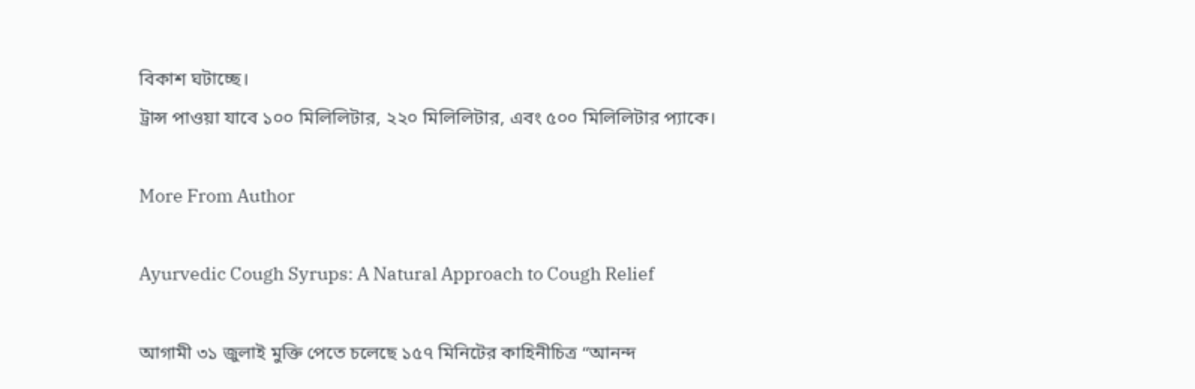বিকাশ ঘটাচ্ছে।
ট্রান্স পাওয়া যাবে ১০০ মিলিলিটার, ২২০ মিলিলিটার, এবং ৫০০ মিলিলিটার প্যাকে।

More From Author

Ayurvedic Cough Syrups: A Natural Approach to Cough Relief

আগামী ৩১ জুলাই মুক্তি পেতে চলেছে ১৫৭ মিনিটের কাহিনীচিত্র “আনন্দ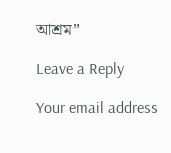আশ্রম”

Leave a Reply

Your email address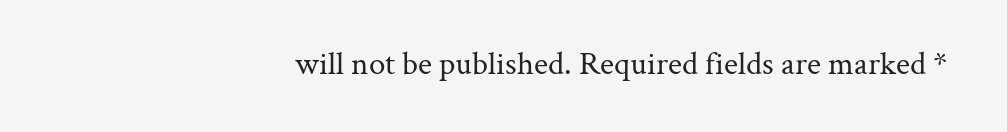will not be published. Required fields are marked *